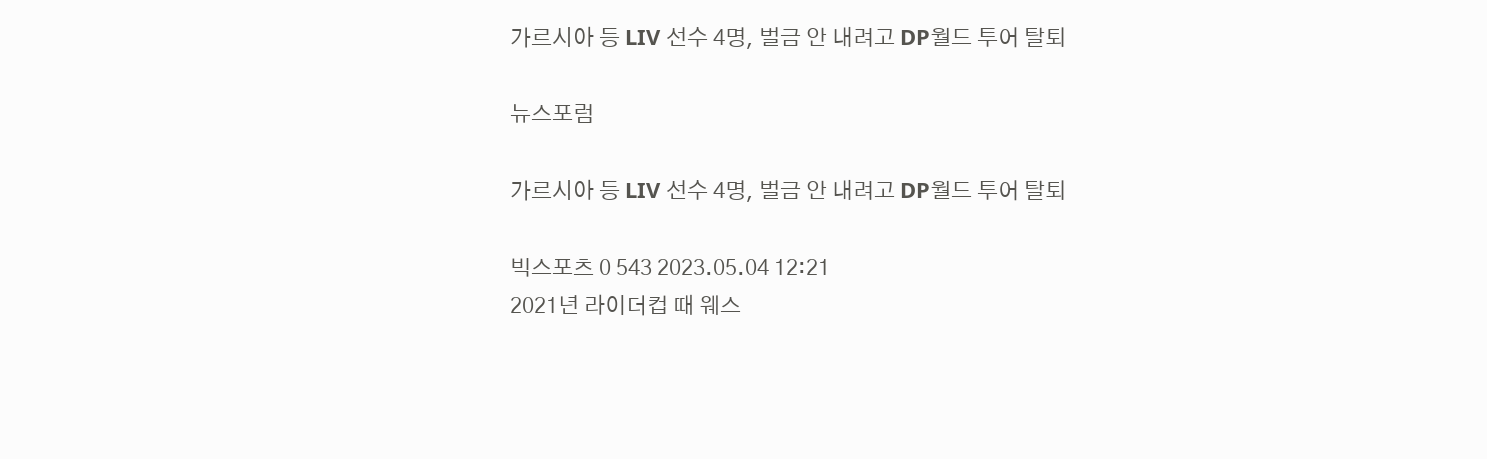가르시아 등 LIV 선수 4명, 벌금 안 내려고 DP월드 투어 탈퇴

뉴스포럼

가르시아 등 LIV 선수 4명, 벌금 안 내려고 DP월드 투어 탈퇴

빅스포츠 0 543 2023.05.04 12:21
2021년 라이더컵 때 웨스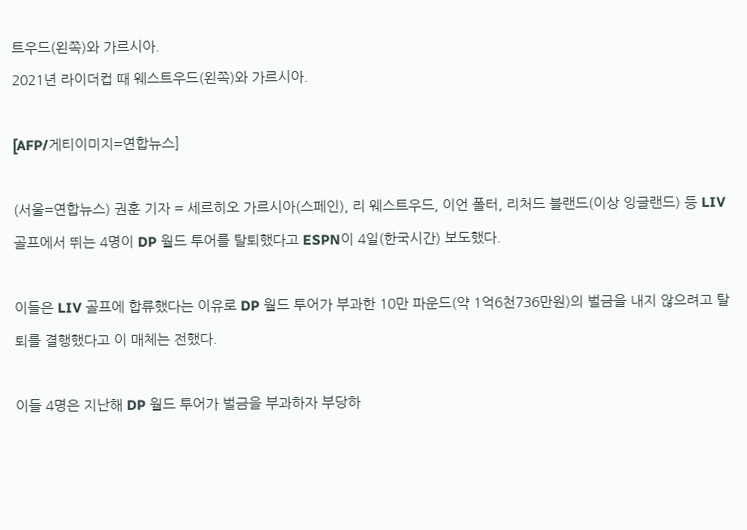트우드(왼쪽)와 가르시아.
2021년 라이더컵 때 웨스트우드(왼쪽)와 가르시아.

[AFP/게티이미지=연합뉴스]

(서울=연합뉴스) 권훈 기자 = 세르히오 가르시아(스페인), 리 웨스트우드, 이언 폴터, 리처드 블랜드(이상 잉글랜드) 등 LIV 골프에서 뛰는 4명이 DP 월드 투어를 탈퇴했다고 ESPN이 4일(한국시간) 보도했다.

이들은 LIV 골프에 합류했다는 이유로 DP 월드 투어가 부과한 10만 파운드(약 1억6천736만원)의 벌금을 내지 않으려고 탈퇴를 결행했다고 이 매체는 전했다.

이들 4명은 지난해 DP 월드 투어가 벌금을 부과하자 부당하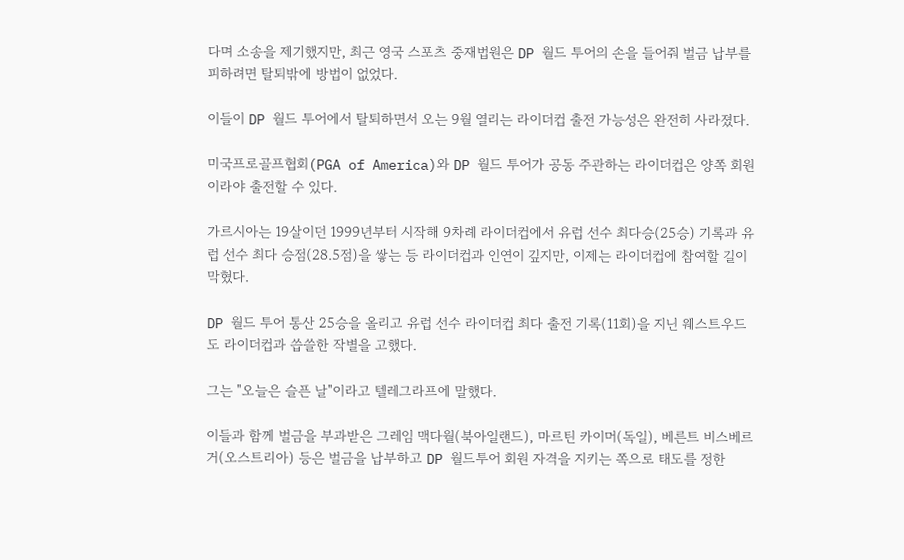다며 소송을 제기했지만, 최근 영국 스포츠 중재법원은 DP 월드 투어의 손을 들어줘 벌금 납부를 피하려면 탈퇴밖에 방법이 없었다.

이들이 DP 월드 투어에서 탈퇴하면서 오는 9월 열리는 라이더컵 출전 가능성은 완전히 사라졌다.

미국프로골프협회(PGA of America)와 DP 월드 투어가 공동 주관하는 라이더컵은 양쪽 회원이라야 출전할 수 있다.

가르시아는 19살이던 1999년부터 시작해 9차례 라이더컵에서 유럽 선수 최다승(25승) 기록과 유럽 선수 최다 승점(28.5점)을 쌓는 등 라이더컵과 인연이 깊지만, 이제는 라이더컵에 참여할 길이 막혔다.

DP 월드 투어 통산 25승을 올리고 유럽 선수 라이더컵 최다 출전 기록(11회)을 지닌 웨스트우드도 라이더컵과 씁쓸한 작별을 고했다.

그는 "오늘은 슬픈 날"이라고 텔레그라프에 말했다.

이들과 함께 벌금을 부과받은 그레임 맥다월(북아일랜드), 마르틴 카이머(독일), 베른트 비스베르거(오스트리아) 등은 벌금을 납부하고 DP 월드투어 회원 자격을 지키는 쪽으로 태도를 정한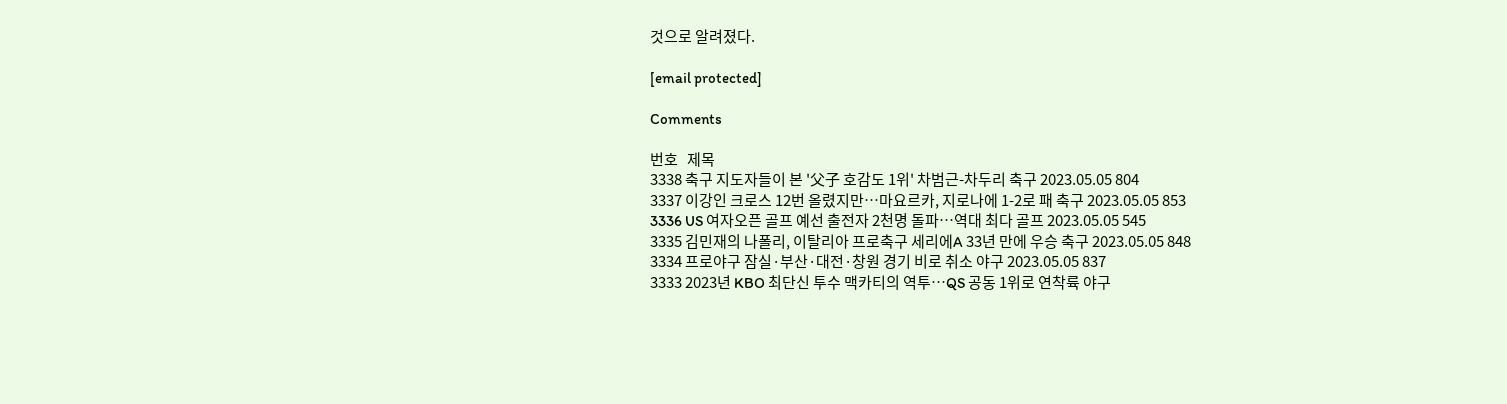것으로 알려졌다.

[email protected]

Comments

번호   제목
3338 축구 지도자들이 본 '父子 호감도 1위' 차범근-차두리 축구 2023.05.05 804
3337 이강인 크로스 12번 올렸지만…마요르카, 지로나에 1-2로 패 축구 2023.05.05 853
3336 US 여자오픈 골프 예선 출전자 2천명 돌파…역대 최다 골프 2023.05.05 545
3335 김민재의 나폴리, 이탈리아 프로축구 세리에A 33년 만에 우승 축구 2023.05.05 848
3334 프로야구 잠실·부산·대전·창원 경기 비로 취소 야구 2023.05.05 837
3333 2023년 KBO 최단신 투수 맥카티의 역투…QS 공동 1위로 연착륙 야구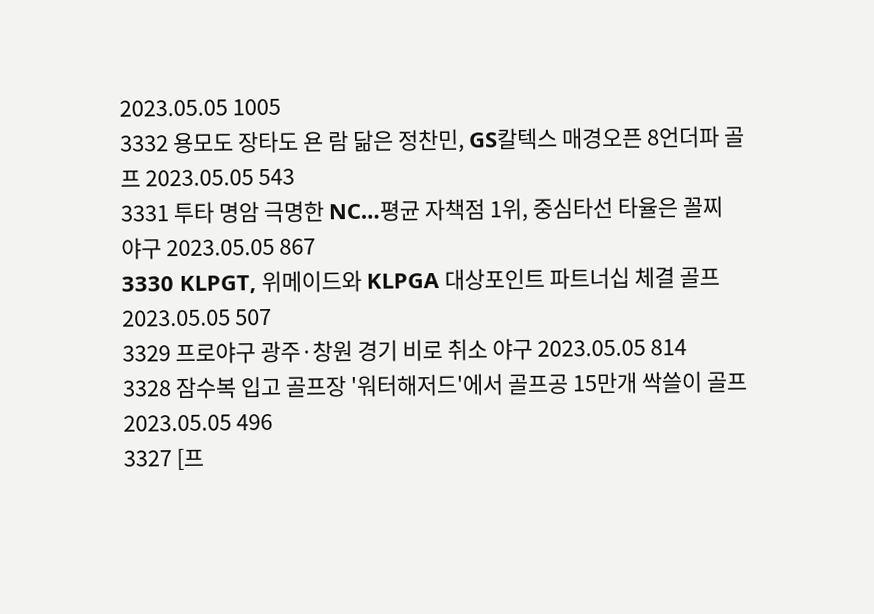2023.05.05 1005
3332 용모도 장타도 욘 람 닮은 정찬민, GS칼텍스 매경오픈 8언더파 골프 2023.05.05 543
3331 투타 명암 극명한 NC…평균 자책점 1위, 중심타선 타율은 꼴찌 야구 2023.05.05 867
3330 KLPGT, 위메이드와 KLPGA 대상포인트 파트너십 체결 골프 2023.05.05 507
3329 프로야구 광주·창원 경기 비로 취소 야구 2023.05.05 814
3328 잠수복 입고 골프장 '워터해저드'에서 골프공 15만개 싹쓸이 골프 2023.05.05 496
3327 [프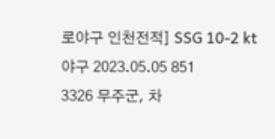로야구 인천전적] SSG 10-2 kt 야구 2023.05.05 851
3326 무주군, 차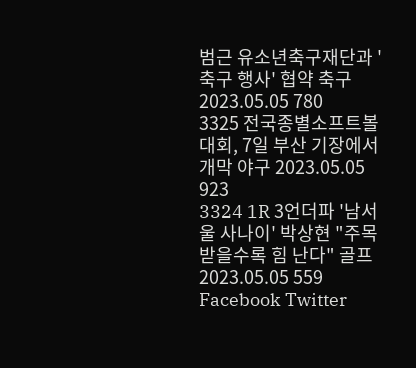범근 유소년축구재단과 '축구 행사' 협약 축구 2023.05.05 780
3325 전국종별소프트볼대회, 7일 부산 기장에서 개막 야구 2023.05.05 923
3324 1R 3언더파 '남서울 사나이' 박상현 "주목받을수록 힘 난다" 골프 2023.05.05 559
Facebook Twitter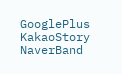GooglePlus KakaoStory NaverBand